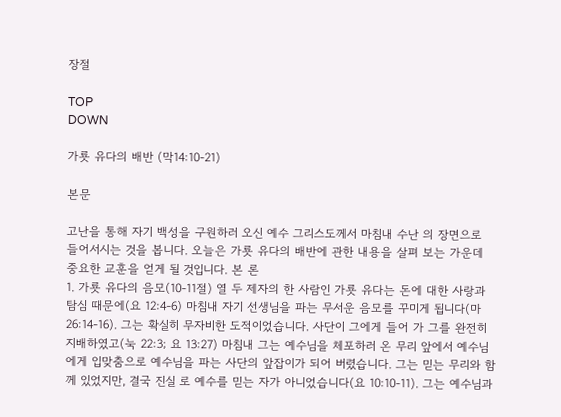장절

TOP
DOWN

가룟 유다의 배반 (막14:10-21)

본문

고난을 통해 자기 백성을 구원하러 오신 예수 그리스도께서 마침내 수난 의 장면으로 들어서시는 것을 봅니다. 오늘은 가룟 유다의 배반에 관한 내용을 살펴 보는 가운데 중요한 교훈을 얻게 될 것입니다. 본 론
1. 가룟 유다의 음모(10-11절) 열 두 제자의 한 사람인 가룟 유다는 돈에 대한 사랑과 탐심 때문에(요 12:4-6) 마침내 자기 선생님을 파는 무서운 음모를 꾸미게 됩니다(마 26:14-16). 그는 확실히 무자비한 도적이었습니다. 사단이 그에게 들어 가 그를 완전히 지배하였고(눅 22:3; 요 13:27) 마침내 그는 예수님을 체포하러 온 무리 앞에서 예수님에게 입맞춤으로 예수님을 파는 사단의 앞잡이가 되어 버렸습니다. 그는 믿는 무리와 함께 있었지만, 결국 진실 로 예수를 믿는 자가 아니었습니다(요 10:10-11). 그는 예수님과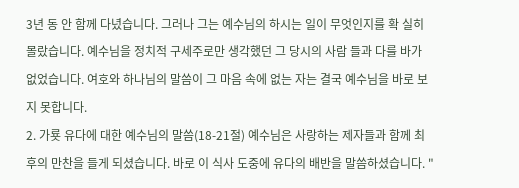3년 동 안 함께 다녔습니다. 그러나 그는 예수님의 하시는 일이 무엇인지를 확 실히 몰랐습니다. 예수님을 정치적 구세주로만 생각했던 그 당시의 사람 들과 다를 바가 없었습니다. 여호와 하나님의 말씀이 그 마음 속에 없는 자는 결국 예수님을 바로 보지 못합니다.
2. 가룟 유다에 대한 예수님의 말씀(18-21절) 예수님은 사랑하는 제자들과 함께 최후의 만찬을 들게 되셨습니다. 바로 이 식사 도중에 유다의 배반을 말씀하셨습니다. "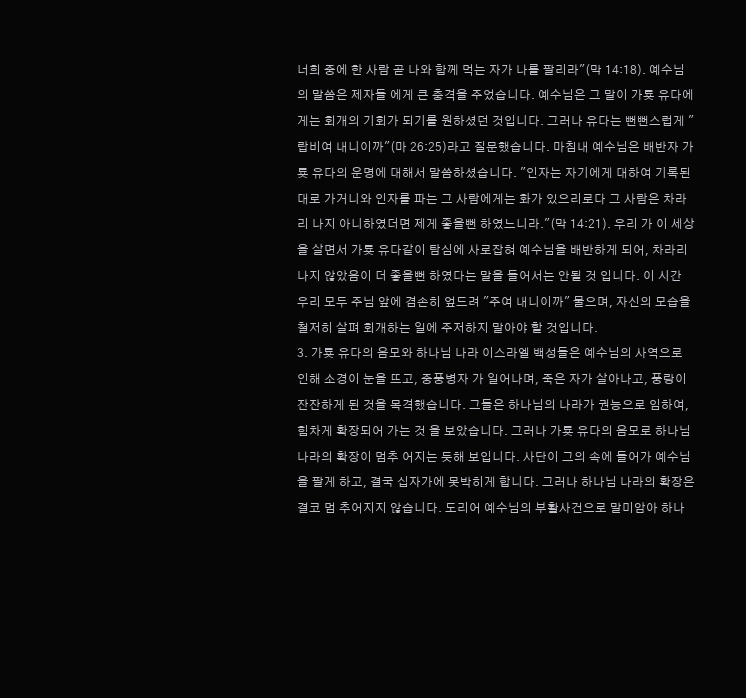너희 중에 한 사람 곧 나와 함께 먹는 자가 나를 팔리라"(막 14:18). 예수님의 말씀은 제자들 에게 큰 충격을 주었습니다. 예수님은 그 말이 가룟 유다에게는 회개의 기회가 되기를 원하셨던 것입니다. 그러나 유다는 뻔뻔스럽게 "랍비여 내니이까"(마 26:25)라고 질문했습니다. 마침내 예수님은 배반자 가룟 유다의 운명에 대해서 말씀하셨습니다. "인자는 자기에게 대하여 기록된 대로 가거니와 인자를 파는 그 사람에게는 화가 있으리로다 그 사람은 차라리 나지 아니하였더면 제게 좋을뻔 하였느니라."(막 14:21). 우리 가 이 세상을 살면서 가룟 유다같이 탐심에 사로잡혀 예수님을 배반하게 되어, 차라리 나지 않았음이 더 좋을뻔 하였다는 말을 들어서는 안될 것 입니다. 이 시간 우리 모두 주님 앞에 겸손히 엎드려 "주여 내니이까" 물으며, 자신의 모습을 철저히 살펴 회개하는 일에 주저하지 말아야 할 것입니다.
3. 가룟 유다의 음모와 하나님 나라 이스라엘 백성들은 예수님의 사역으로 인해 소경이 눈을 뜨고, 중풍병자 가 일어나며, 죽은 자가 살아나고, 풍랑이 잔잔하게 된 것을 목격했습니다. 그들은 하나님의 나라가 권능으로 임하여, 힘차게 확장되어 가는 것 을 보았습니다. 그러나 가룟 유다의 음모로 하나님 나라의 확장이 멈추 어지는 듯해 보입니다. 사단이 그의 속에 들어가 예수님을 팔게 하고, 결국 십자가에 못박히게 합니다. 그러나 하나님 나라의 확장은 결코 멈 추어지지 않습니다. 도리어 예수님의 부활사건으로 말미암아 하나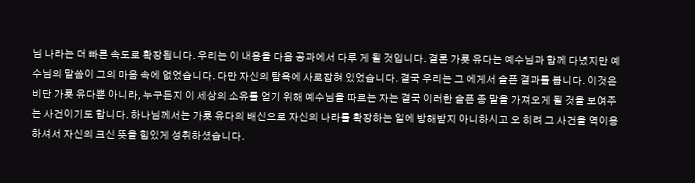님 나라는 더 빠른 속도로 확장됩니다. 우리는 이 내용을 다음 공과에서 다루 게 될 것입니다. 결론 가룟 유다는 예수님과 함께 다녔지만 예수님의 말씀이 그의 마음 속에 없었습니다. 다만 자신의 탐욕에 사로잡혀 있었습니다. 결국 우리는 그 에게서 슬픈 결과를 봅니다. 이것은 비단 가룟 유다뿐 아니라, 누구든지 이 세상의 소유를 얻기 위해 예수님을 따르는 자는 결국 이러한 슬픈 종 말을 가져오게 될 것을 보여주는 사건이기도 합니다. 하나님께서는 가룟 유다의 배신으로 자신의 나라를 확장하는 일에 방해받지 아니하시고 오 히려 그 사건을 역이용하셔서 자신의 크신 뜻을 힘있게 성취하셨습니다.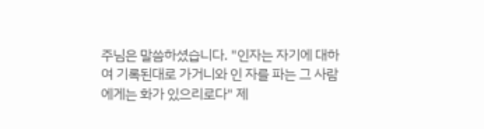주님은 말씀하셨습니다. "인자는 자기에 대하여 기록된대로 가거니와 인 자를 파는 그 사람에게는 화가 있으리로다" 제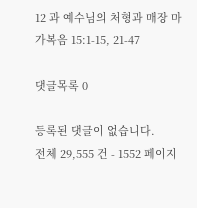12 과 예수님의 처형과 매장 마가복음 15:1-15, 21-47

댓글목록 0

등록된 댓글이 없습니다.
전체 29,555 건 - 1552 페이지